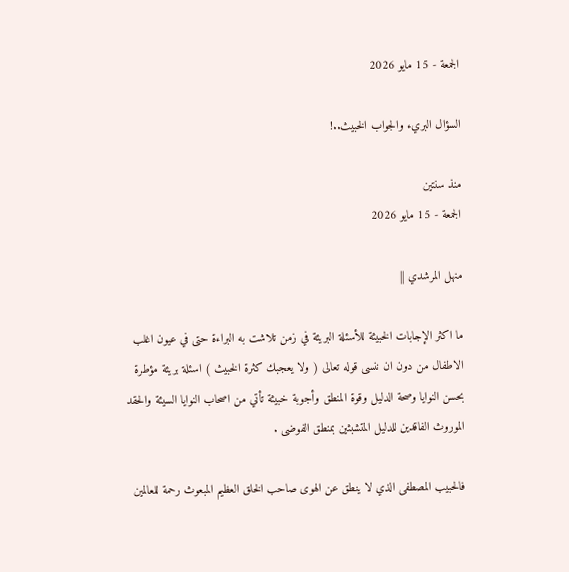الجمعة - 15 مايو 2026

السؤال البريء والجواب الخبيث..!

منذ سنتين
الجمعة - 15 مايو 2026

منهل المرشدي ||

ما اكثر الإجابات الخبيثة للأسئلة البريئة في زمن تلاشت به البراءة حتى في عيون اغلب الاطفال من دون ان ننسى قوله تعالى ( ولا يعجبك كثرة الخبيث ) اسئلة بريئة مؤطرة بحسن النوايا وصحة الدليل وقوة المنطق وأجوبة خبيثة تأتي من اصحاب النوايا السيئة والحقد الموروث الفاقدين للدليل المتشبثين بمنطق الفوضى .

فالحبيب المصطفى الذي لا ينطق عن الهوى صاحب الخلق العظيم المبعوث رحمة للعالمين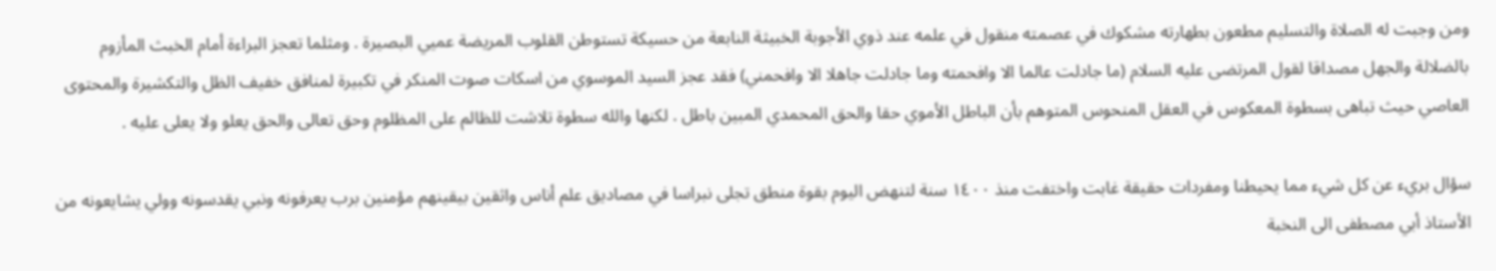ومن وجبت له الصلاة والتسليم مطعون بطهارته مشكوك في عصمته منقول في علمه عند ذوي الأجوبة الخبيثة النابعة من حسيكة تستوطن القلوب المريضة عميي البصيرة . ومثلما تعجز البراءة أمام الخبث المأزوم بالضلالة والجهل مصداقا لقول المرتضى عليه السلام (ما جادلت عالما الا وافحمته وما جادلت جاهلا الا وافحمني) فقد عجز السيد الموسوي من اسكات صوت المنكر في تكبيرة لمنافق خفيف الظل والتكشيرة والمحتوى العاصي حيث تباهى بسطوة المعكوس في العقل المنحوس المتوهم بأن الباطل الأموي حقا والحق المحمدي المبين باطل . لكنها والله سطوة تلاشت للظالم على المظلوم وحق تعالى والحق يعلو ولا يعلى عليه .

سؤال بريء عن كل شيء مما يحيطنا ومفردات حقيقة غابت واختفت منذ ١٤٠٠ سنة لتنهض اليوم بقوة منطق تجلى نبراسا في مصاديق علم أناس واثقين بيقينهم مؤمنين برب يعرفونه ونبي يقدسونه وولي يشايعونه من الأستاذ أبي مصطفى الى النخبة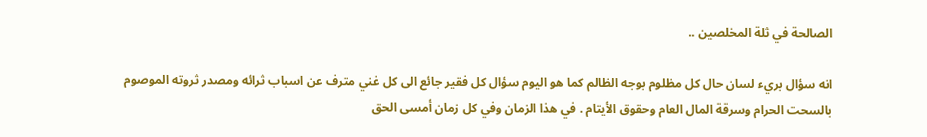الصالحة في ثلة المخلصين ..

انه سؤال بريء لسان حال كل مظلوم بوجه الظالم كما هو اليوم سؤال كل فقير جائع الى كل غني مترف عن اسباب ثرائه ومصدر ثروته الموصوم بالسحت الحرام وسرقة المال العام وحقوق الأيتام . في هذا الزمان وفي كل زمان أمسى الحق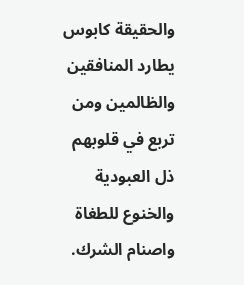والحقيقة كابوس يطارد المنافقين والظالمين ومن تربع في قلوبهم ذل العبودية والخنوع للطغاة واصنام الشرك.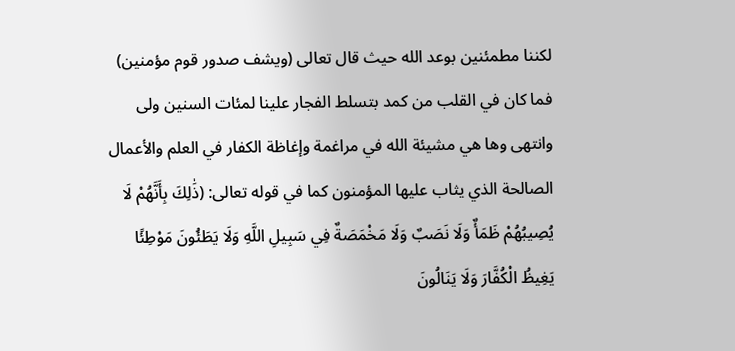لكننا مطمئنين بوعد الله حيث قال تعالى (ويشف صدور قوم مؤمنين) فما كان في القلب من كمد بتسلط الفجار علينا لمئات السنين ولى وانتهى وها هي مشيئة الله في مراغمة وإغاظة الكفار في العلم والأعمال الصالحة الذي يثاب عليها المؤمنون كما في قوله تعالى: (ذَٰلِكَ بِأَنَّهُمْ لَا يُصِيبُهُمْ ظَمَأٌ وَلَا نَصَبٌ وَلَا مَخْمَصَةٌ فِي سَبِيلِ اللَّهِ وَلَا يَطَئُونَ مَوْطِئًا يَغِيظُ الْكُفَّارَ وَلَا يَنَالُونَ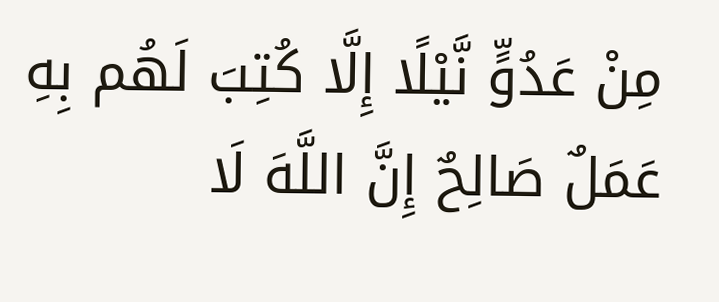مِنْ عَدُوٍّ نَّيْلًا إِلَّا كُتِبَ لَهُم بِهِ عَمَلٌ صَالِحٌ إِنَّ اللَّهَ لَا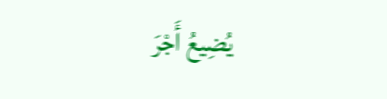يُضِيعُ أَجْرَ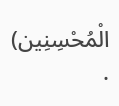الْمُحْسِنِين) .